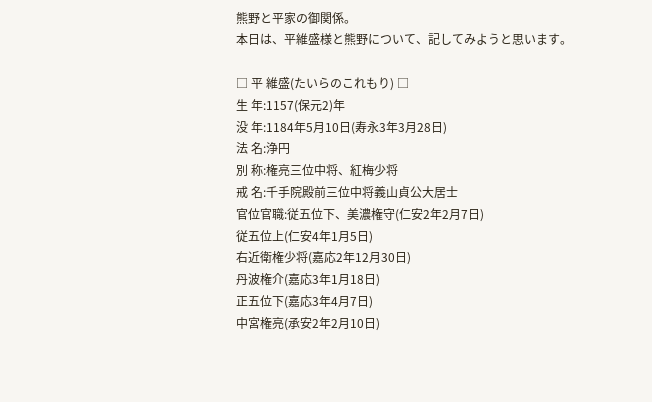熊野と平家の御関係。
本日は、平維盛様と熊野について、記してみようと思います。

□ 平 維盛(たいらのこれもり) □
生 年:1157(保元2)年
没 年:1184年5月10日(寿永3年3月28日)
法 名:浄円
別 称:権亮三位中将、紅梅少将
戒 名:千手院殿前三位中将義山貞公大居士
官位官職:従五位下、美濃権守(仁安2年2月7日)
従五位上(仁安4年1月5日)
右近衛権少将(嘉応2年12月30日)
丹波権介(嘉応3年1月18日)
正五位下(嘉応3年4月7日)
中宮権亮(承安2年2月10日)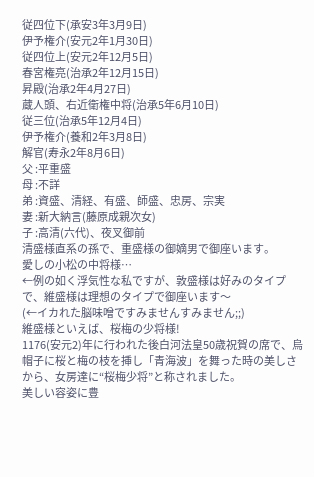従四位下(承安3年3月9日)
伊予権介(安元2年1月30日)
従四位上(安元2年12月5日)
春宮権亮(治承2年12月15日)
昇殿(治承2年4月27日)
蔵人頭、右近衛権中将(治承5年6月10日)
従三位(治承5年12月4日)
伊予権介(養和2年3月8日)
解官(寿永2年8月6日)
父 :平重盛
母 :不詳
弟 :資盛、清経、有盛、師盛、忠房、宗実
妻 :新大納言(藤原成親次女)
子 :高清(六代)、夜叉御前
清盛様直系の孫で、重盛様の御嫡男で御座います。
愛しの小松の中将様…
←例の如く浮気性な私ですが、敦盛様は好みのタイプで、維盛様は理想のタイプで御座います〜
(←イカれた脳味噌ですみませんすみません;;)
維盛様といえば、桜梅の少将様!
1176(安元2)年に行われた後白河法皇50歳祝賀の席で、烏帽子に桜と梅の枝を挿し「青海波」を舞った時の美しさから、女房達に“桜梅少将”と称されました。
美しい容姿に豊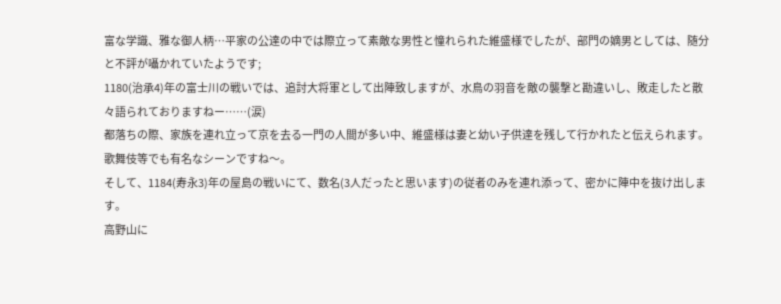富な学識、雅な御人柄…平家の公達の中では際立って素敵な男性と憧れられた維盛様でしたが、部門の嫡男としては、随分と不評が囁かれていたようです;
1180(治承4)年の富士川の戦いでは、追討大将軍として出陣致しますが、水鳥の羽音を敵の襲撃と勘違いし、敗走したと散々語られておりますねー……(涙)
都落ちの際、家族を連れ立って京を去る一門の人間が多い中、維盛様は妻と幼い子供達を残して行かれたと伝えられます。
歌舞伎等でも有名なシーンですね〜。
そして、1184(寿永3)年の屋島の戦いにて、数名(3人だったと思います)の従者のみを連れ添って、密かに陣中を抜け出します。
高野山に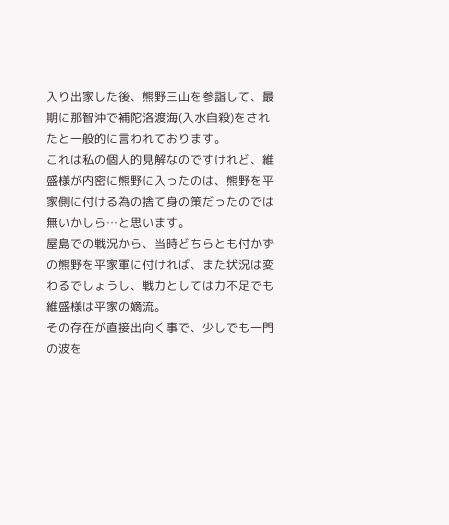入り出家した後、熊野三山を参詣して、最期に那智沖で補陀洛渡海(入水自殺)をされたと一般的に言われております。
これは私の個人的見解なのですけれど、維盛様が内密に熊野に入ったのは、熊野を平家側に付ける為の捨て身の策だったのでは無いかしら…と思います。
屋島での戦況から、当時どちらとも付かずの熊野を平家軍に付ければ、また状況は変わるでしょうし、戦力としては力不足でも維盛様は平家の嫡流。
その存在が直接出向く事で、少しでも一門の波を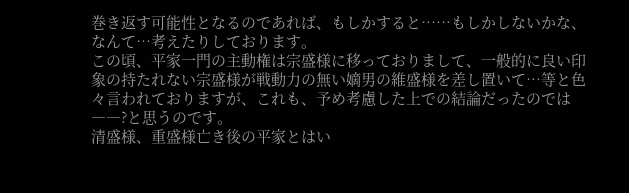巻き返す可能性となるのであれば、もしかすると……もしかしないかな、なんて…考えたりしております。
この頃、平家一門の主動権は宗盛様に移っておりまして、一般的に良い印象の持たれない宗盛様が戦動力の無い嫡男の維盛様を差し置いて…等と色々言われておりますが、これも、予め考慮した上での結論だったのでは――?と思うのです。
清盛様、重盛様亡き後の平家とはい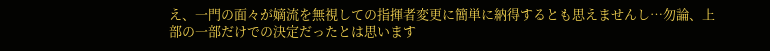え、一門の面々が嫡流を無視しての指揮者変更に簡単に納得するとも思えませんし…勿論、上部の一部だけでの決定だったとは思います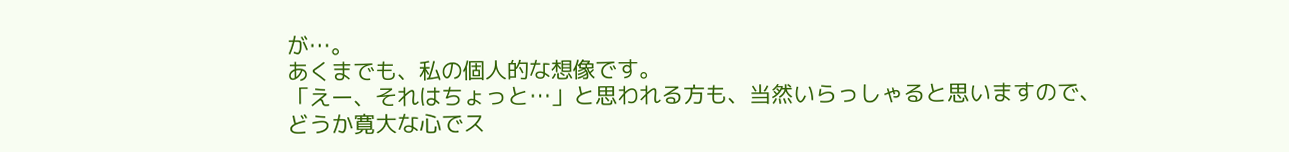が…。
あくまでも、私の個人的な想像です。
「えー、それはちょっと…」と思われる方も、当然いらっしゃると思いますので、どうか寛大な心でス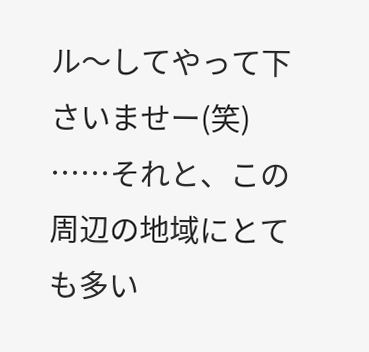ル〜してやって下さいませー(笑)
……それと、この周辺の地域にとても多い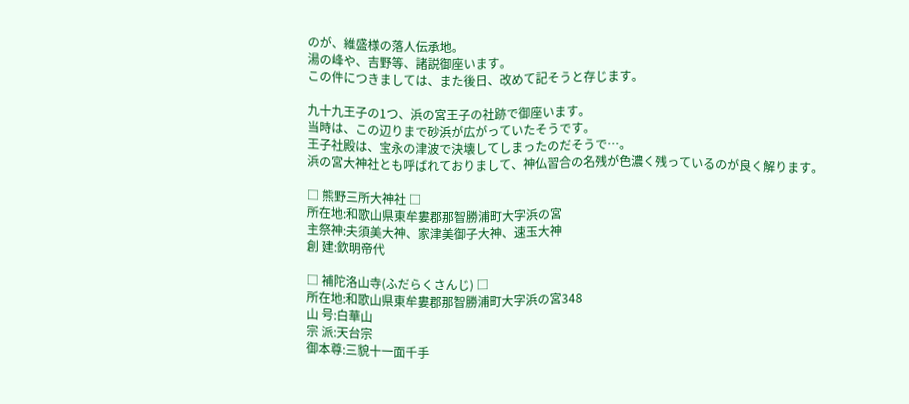のが、維盛様の落人伝承地。
湯の峰や、吉野等、諸説御座います。
この件につきましては、また後日、改めて記そうと存じます。

九十九王子の1つ、浜の宮王子の社跡で御座います。
当時は、この辺りまで砂浜が広がっていたそうです。
王子社殿は、宝永の津波で決壊してしまったのだそうで…。
浜の宮大神社とも呼ばれておりまして、神仏習合の名残が色濃く残っているのが良く解ります。

□ 熊野三所大神社 □
所在地:和歌山県東牟婁郡那智勝浦町大字浜の宮
主祭神:夫須美大神、家津美御子大神、速玉大神
創 建:欽明帝代

□ 補陀洛山寺(ふだらくさんじ) □
所在地:和歌山県東牟婁郡那智勝浦町大字浜の宮348
山 号:白華山
宗 派:天台宗
御本尊:三貌十一面千手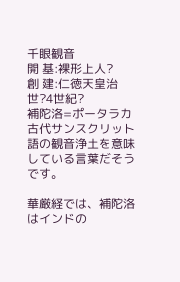千眼観音
開 基:裸形上人?
創 建:仁徳天皇治世?4世紀?
補陀洛=ポータラカ
古代サンスクリット語の観音浄土を意味している言葉だそうです。

華厳経では、補陀洛はインドの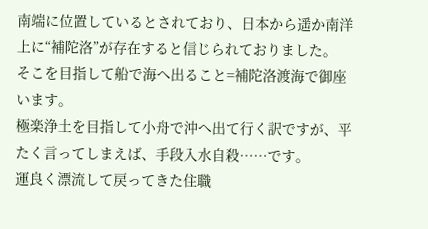南端に位置しているとされており、日本から遥か南洋上に“補陀洛”が存在すると信じられておりました。
そこを目指して船で海へ出ること=補陀洛渡海で御座います。
極楽浄土を目指して小舟で沖へ出て行く訳ですが、平たく言ってしまえば、手段入水自殺……です。
運良く漂流して戻ってきた住職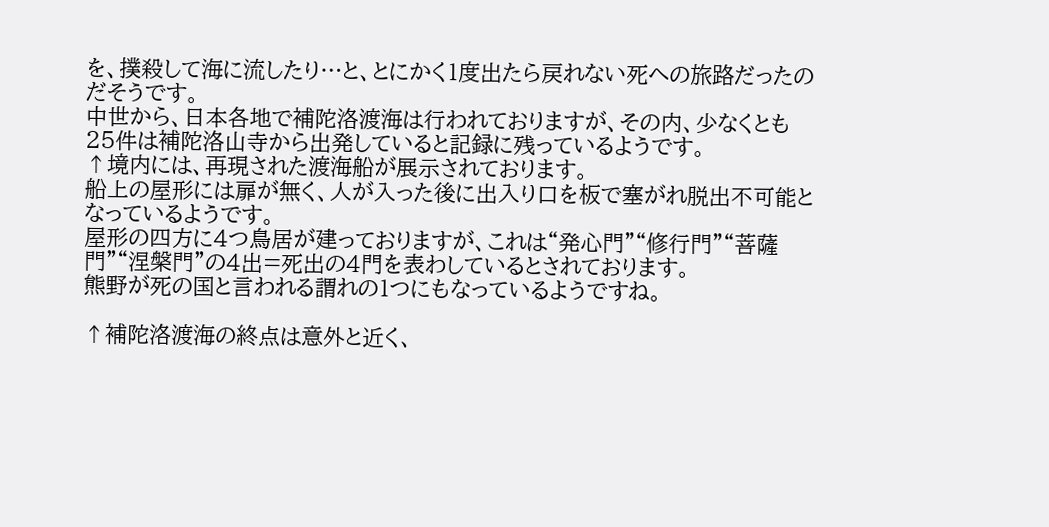を、撲殺して海に流したり…と、とにかく1度出たら戻れない死への旅路だったのだそうです。
中世から、日本各地で補陀洛渡海は行われておりますが、その内、少なくとも25件は補陀洛山寺から出発していると記録に残っているようです。
↑境内には、再現された渡海船が展示されております。
船上の屋形には扉が無く、人が入った後に出入り口を板で塞がれ脱出不可能となっているようです。
屋形の四方に4つ鳥居が建っておりますが、これは“発心門”“修行門”“菩薩門”“涅槃門”の4出=死出の4門を表わしているとされております。
熊野が死の国と言われる謂れの1つにもなっているようですね。

↑補陀洛渡海の終点は意外と近く、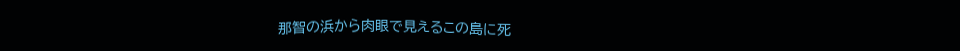那智の浜から肉眼で見えるこの島に死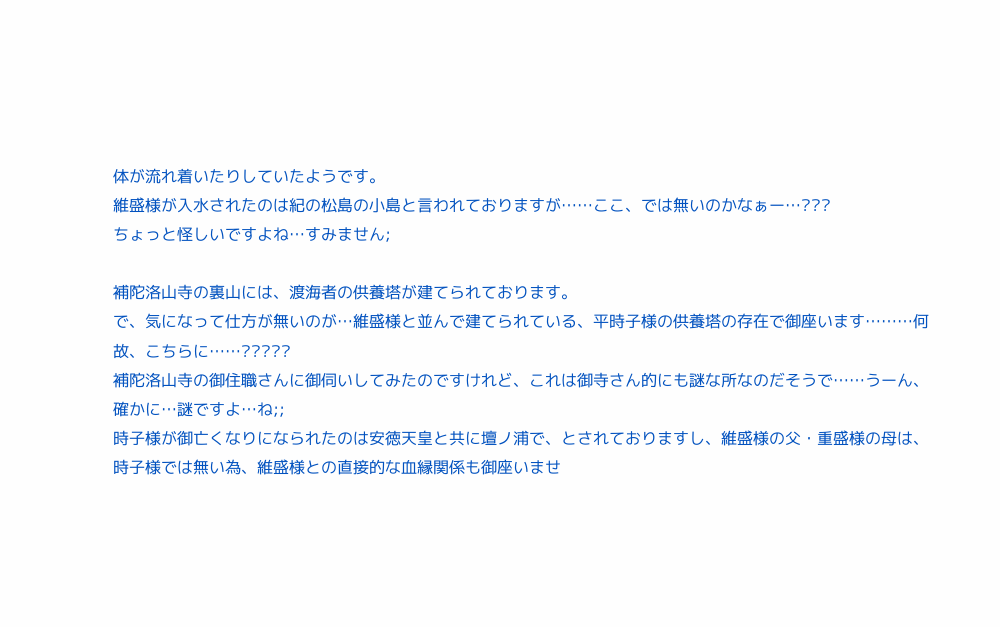体が流れ着いたりしていたようです。
維盛様が入水されたのは紀の松島の小島と言われておりますが……ここ、では無いのかなぁー…???
ちょっと怪しいですよね…すみません;

補陀洛山寺の裏山には、渡海者の供養塔が建てられております。
で、気になって仕方が無いのが…維盛様と並んで建てられている、平時子様の供養塔の存在で御座います………何故、こちらに……?????
補陀洛山寺の御住職さんに御伺いしてみたのですけれど、これは御寺さん的にも謎な所なのだそうで……うーん、確かに…謎ですよ…ね;;
時子様が御亡くなりになられたのは安徳天皇と共に壇ノ浦で、とされておりますし、維盛様の父・重盛様の母は、時子様では無い為、維盛様との直接的な血縁関係も御座いませ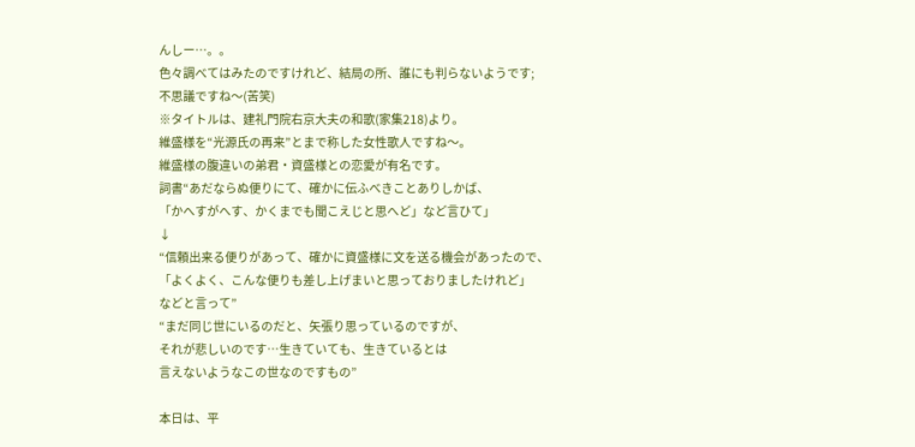んしー…。。
色々調べてはみたのですけれど、結局の所、誰にも判らないようです;
不思議ですね〜(苦笑)
※タイトルは、建礼門院右京大夫の和歌(家集218)より。
維盛様を“光源氏の再来”とまで称した女性歌人ですね〜。
維盛様の腹違いの弟君・資盛様との恋愛が有名です。
詞書“あだならぬ便りにて、確かに伝ふべきことありしかば、
「かへすがへす、かくまでも聞こえじと思へど」など言ひて」
↓
“信頼出来る便りがあって、確かに資盛様に文を送る機会があったので、
「よくよく、こんな便りも差し上げまいと思っておりましたけれど」
などと言って”
“まだ同じ世にいるのだと、矢張り思っているのですが、
それが悲しいのです…生きていても、生きているとは
言えないようなこの世なのですもの”

本日は、平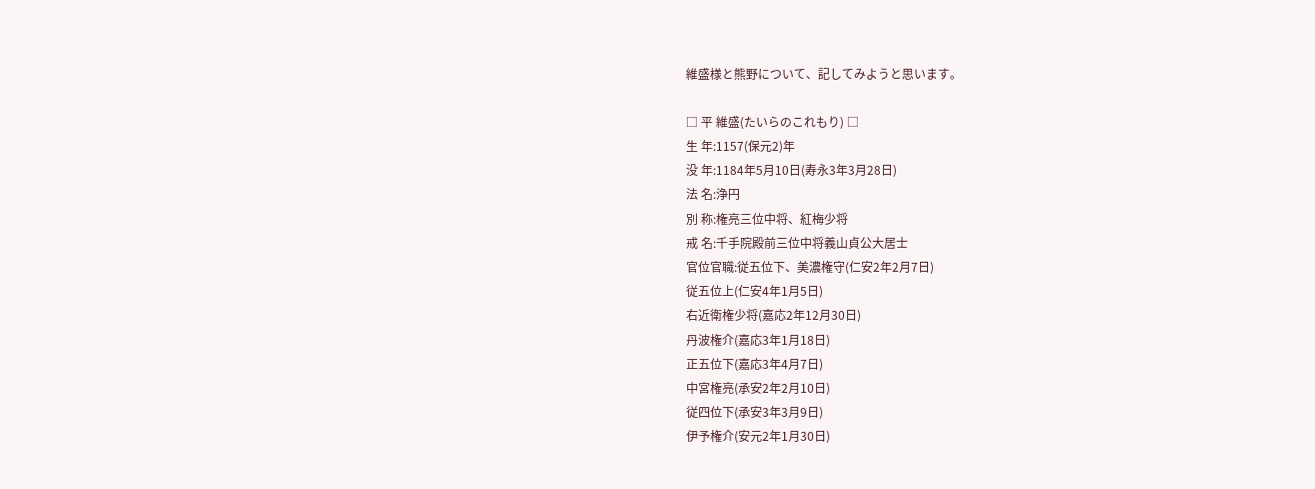維盛様と熊野について、記してみようと思います。

□ 平 維盛(たいらのこれもり) □
生 年:1157(保元2)年
没 年:1184年5月10日(寿永3年3月28日)
法 名:浄円
別 称:権亮三位中将、紅梅少将
戒 名:千手院殿前三位中将義山貞公大居士
官位官職:従五位下、美濃権守(仁安2年2月7日)
従五位上(仁安4年1月5日)
右近衛権少将(嘉応2年12月30日)
丹波権介(嘉応3年1月18日)
正五位下(嘉応3年4月7日)
中宮権亮(承安2年2月10日)
従四位下(承安3年3月9日)
伊予権介(安元2年1月30日)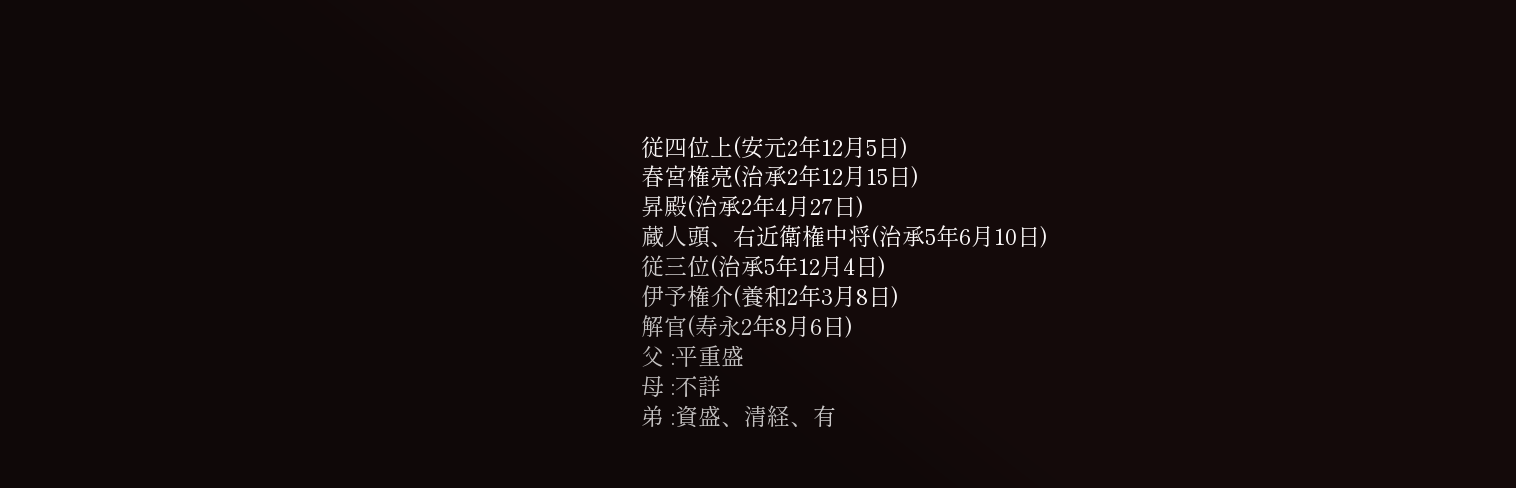従四位上(安元2年12月5日)
春宮権亮(治承2年12月15日)
昇殿(治承2年4月27日)
蔵人頭、右近衛権中将(治承5年6月10日)
従三位(治承5年12月4日)
伊予権介(養和2年3月8日)
解官(寿永2年8月6日)
父 :平重盛
母 :不詳
弟 :資盛、清経、有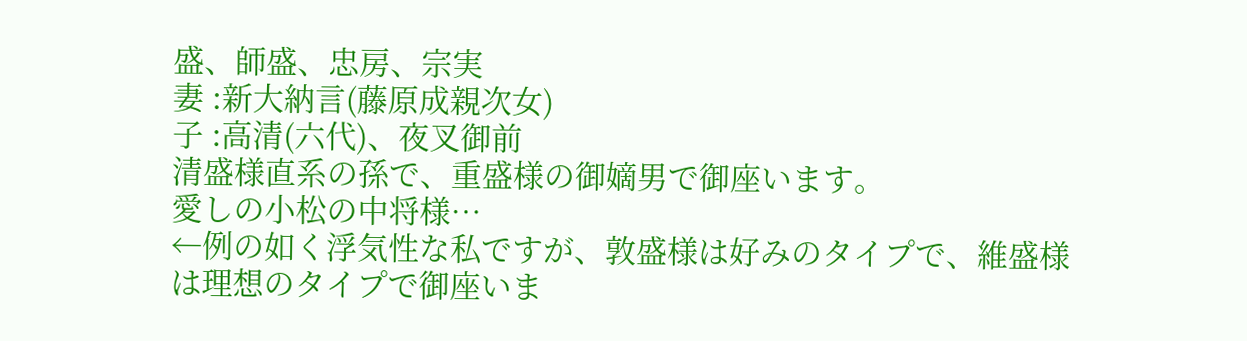盛、師盛、忠房、宗実
妻 :新大納言(藤原成親次女)
子 :高清(六代)、夜叉御前
清盛様直系の孫で、重盛様の御嫡男で御座います。
愛しの小松の中将様…
←例の如く浮気性な私ですが、敦盛様は好みのタイプで、維盛様は理想のタイプで御座いま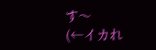す〜
(←イカれ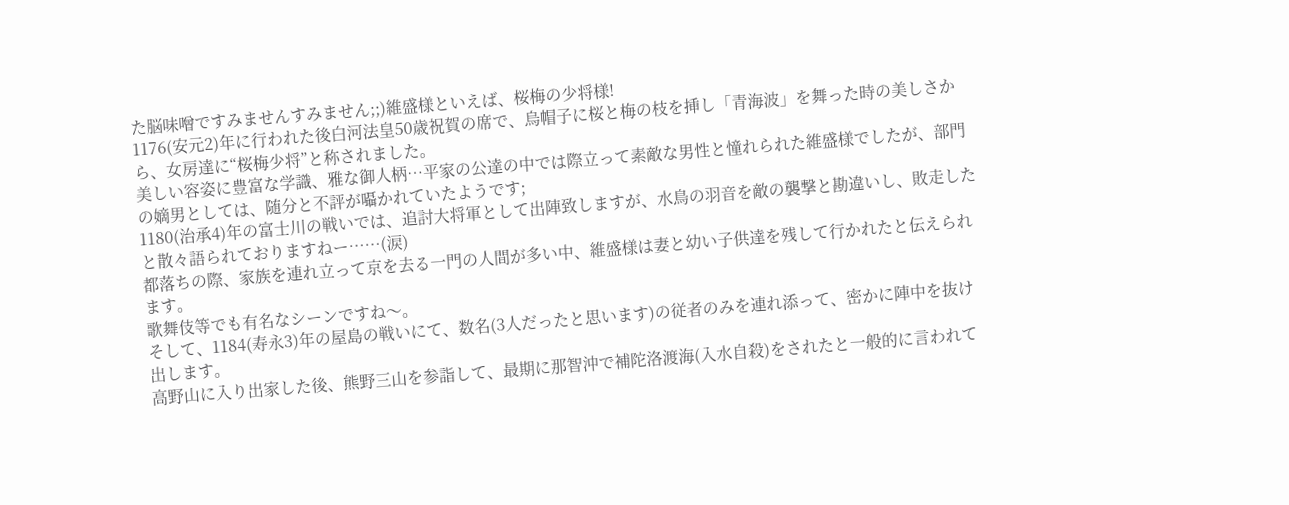た脳味噌ですみませんすみません;;)維盛様といえば、桜梅の少将様!
1176(安元2)年に行われた後白河法皇50歳祝賀の席で、烏帽子に桜と梅の枝を挿し「青海波」を舞った時の美しさから、女房達に“桜梅少将”と称されました。
美しい容姿に豊富な学識、雅な御人柄…平家の公達の中では際立って素敵な男性と憧れられた維盛様でしたが、部門の嫡男としては、随分と不評が囁かれていたようです;
1180(治承4)年の富士川の戦いでは、追討大将軍として出陣致しますが、水鳥の羽音を敵の襲撃と勘違いし、敗走したと散々語られておりますねー……(涙)
都落ちの際、家族を連れ立って京を去る一門の人間が多い中、維盛様は妻と幼い子供達を残して行かれたと伝えられます。
歌舞伎等でも有名なシーンですね〜。
そして、1184(寿永3)年の屋島の戦いにて、数名(3人だったと思います)の従者のみを連れ添って、密かに陣中を抜け出します。
高野山に入り出家した後、熊野三山を参詣して、最期に那智沖で補陀洛渡海(入水自殺)をされたと一般的に言われて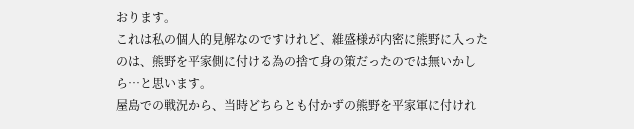おります。
これは私の個人的見解なのですけれど、維盛様が内密に熊野に入ったのは、熊野を平家側に付ける為の捨て身の策だったのでは無いかしら…と思います。
屋島での戦況から、当時どちらとも付かずの熊野を平家軍に付けれ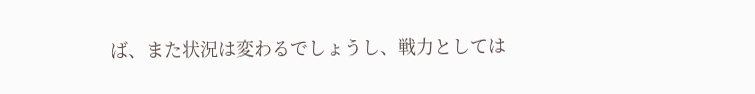ば、また状況は変わるでしょうし、戦力としては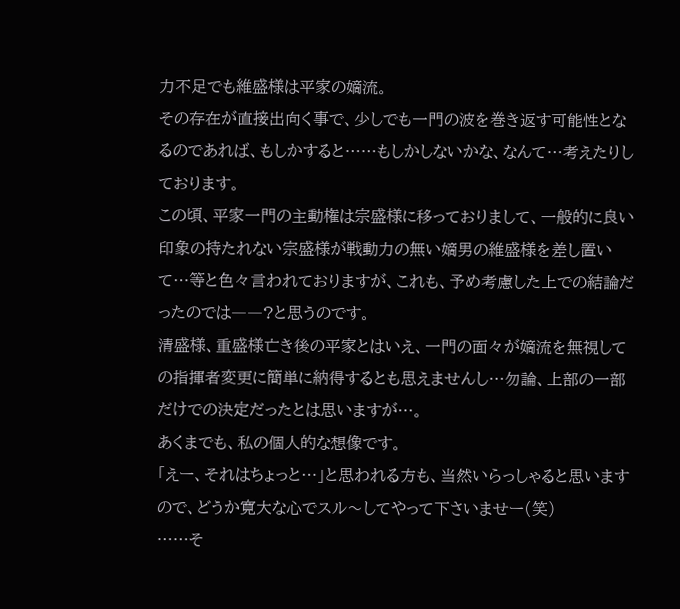力不足でも維盛様は平家の嫡流。
その存在が直接出向く事で、少しでも一門の波を巻き返す可能性となるのであれば、もしかすると……もしかしないかな、なんて…考えたりしております。
この頃、平家一門の主動権は宗盛様に移っておりまして、一般的に良い印象の持たれない宗盛様が戦動力の無い嫡男の維盛様を差し置いて…等と色々言われておりますが、これも、予め考慮した上での結論だったのでは――?と思うのです。
清盛様、重盛様亡き後の平家とはいえ、一門の面々が嫡流を無視しての指揮者変更に簡単に納得するとも思えませんし…勿論、上部の一部だけでの決定だったとは思いますが…。
あくまでも、私の個人的な想像です。
「えー、それはちょっと…」と思われる方も、当然いらっしゃると思いますので、どうか寛大な心でスル〜してやって下さいませー(笑)
……そ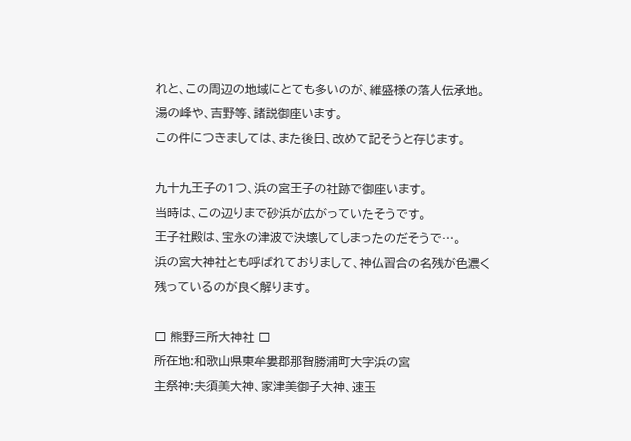れと、この周辺の地域にとても多いのが、維盛様の落人伝承地。
湯の峰や、吉野等、諸説御座います。
この件につきましては、また後日、改めて記そうと存じます。

九十九王子の1つ、浜の宮王子の社跡で御座います。
当時は、この辺りまで砂浜が広がっていたそうです。
王子社殿は、宝永の津波で決壊してしまったのだそうで…。
浜の宮大神社とも呼ばれておりまして、神仏習合の名残が色濃く残っているのが良く解ります。

□ 熊野三所大神社 □
所在地:和歌山県東牟婁郡那智勝浦町大字浜の宮
主祭神:夫須美大神、家津美御子大神、速玉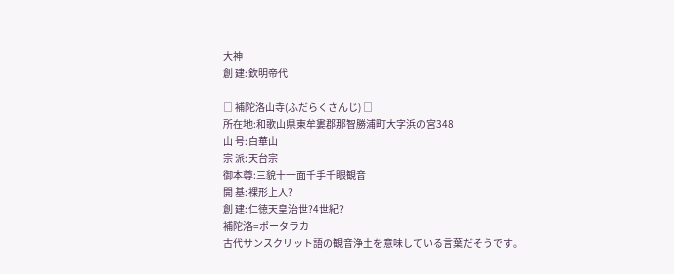大神
創 建:欽明帝代

□ 補陀洛山寺(ふだらくさんじ) □
所在地:和歌山県東牟婁郡那智勝浦町大字浜の宮348
山 号:白華山
宗 派:天台宗
御本尊:三貌十一面千手千眼観音
開 基:裸形上人?
創 建:仁徳天皇治世?4世紀?
補陀洛=ポータラカ
古代サンスクリット語の観音浄土を意味している言葉だそうです。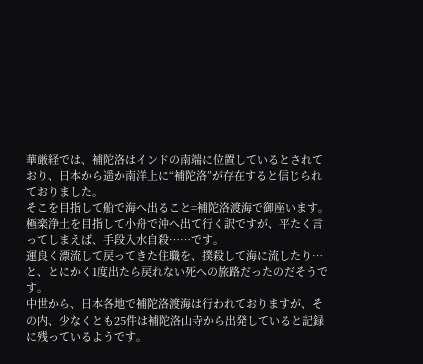華厳経では、補陀洛はインドの南端に位置しているとされており、日本から遥か南洋上に“補陀洛”が存在すると信じられておりました。
そこを目指して船で海へ出ること=補陀洛渡海で御座います。
極楽浄土を目指して小舟で沖へ出て行く訳ですが、平たく言ってしまえば、手段入水自殺……です。
運良く漂流して戻ってきた住職を、撲殺して海に流したり…と、とにかく1度出たら戻れない死への旅路だったのだそうです。
中世から、日本各地で補陀洛渡海は行われておりますが、その内、少なくとも25件は補陀洛山寺から出発していると記録に残っているようです。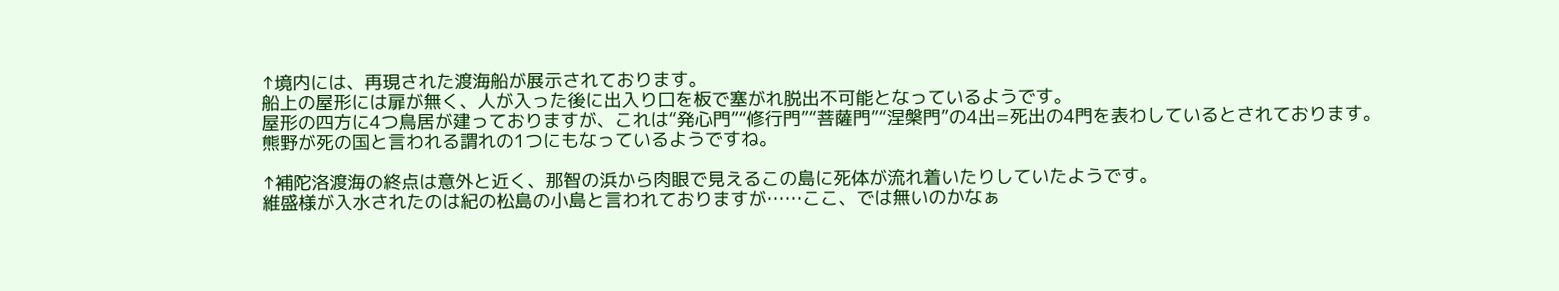↑境内には、再現された渡海船が展示されております。
船上の屋形には扉が無く、人が入った後に出入り口を板で塞がれ脱出不可能となっているようです。
屋形の四方に4つ鳥居が建っておりますが、これは“発心門”“修行門”“菩薩門”“涅槃門”の4出=死出の4門を表わしているとされております。
熊野が死の国と言われる謂れの1つにもなっているようですね。

↑補陀洛渡海の終点は意外と近く、那智の浜から肉眼で見えるこの島に死体が流れ着いたりしていたようです。
維盛様が入水されたのは紀の松島の小島と言われておりますが……ここ、では無いのかなぁ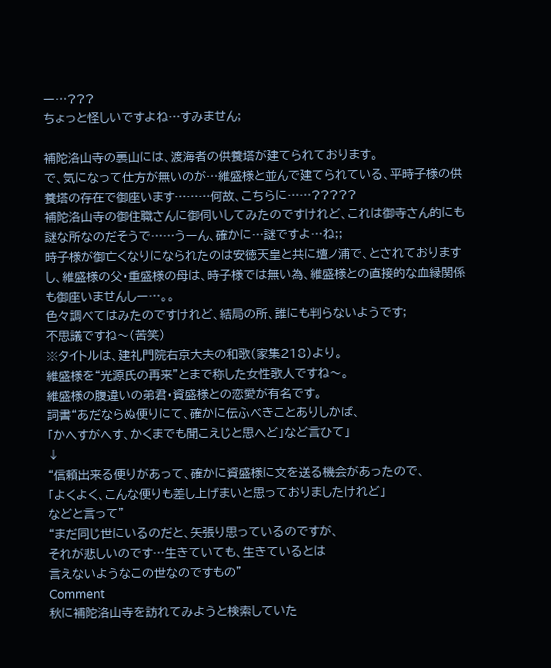ー…???
ちょっと怪しいですよね…すみません;

補陀洛山寺の裏山には、渡海者の供養塔が建てられております。
で、気になって仕方が無いのが…維盛様と並んで建てられている、平時子様の供養塔の存在で御座います………何故、こちらに……?????
補陀洛山寺の御住職さんに御伺いしてみたのですけれど、これは御寺さん的にも謎な所なのだそうで……うーん、確かに…謎ですよ…ね;;
時子様が御亡くなりになられたのは安徳天皇と共に壇ノ浦で、とされておりますし、維盛様の父・重盛様の母は、時子様では無い為、維盛様との直接的な血縁関係も御座いませんしー…。。
色々調べてはみたのですけれど、結局の所、誰にも判らないようです;
不思議ですね〜(苦笑)
※タイトルは、建礼門院右京大夫の和歌(家集218)より。
維盛様を“光源氏の再来”とまで称した女性歌人ですね〜。
維盛様の腹違いの弟君・資盛様との恋愛が有名です。
詞書“あだならぬ便りにて、確かに伝ふべきことありしかば、
「かへすがへす、かくまでも聞こえじと思へど」など言ひて」
↓
“信頼出来る便りがあって、確かに資盛様に文を送る機会があったので、
「よくよく、こんな便りも差し上げまいと思っておりましたけれど」
などと言って”
“まだ同じ世にいるのだと、矢張り思っているのですが、
それが悲しいのです…生きていても、生きているとは
言えないようなこの世なのですもの”
Comment
秋に補陀洛山寺を訪れてみようと検索していた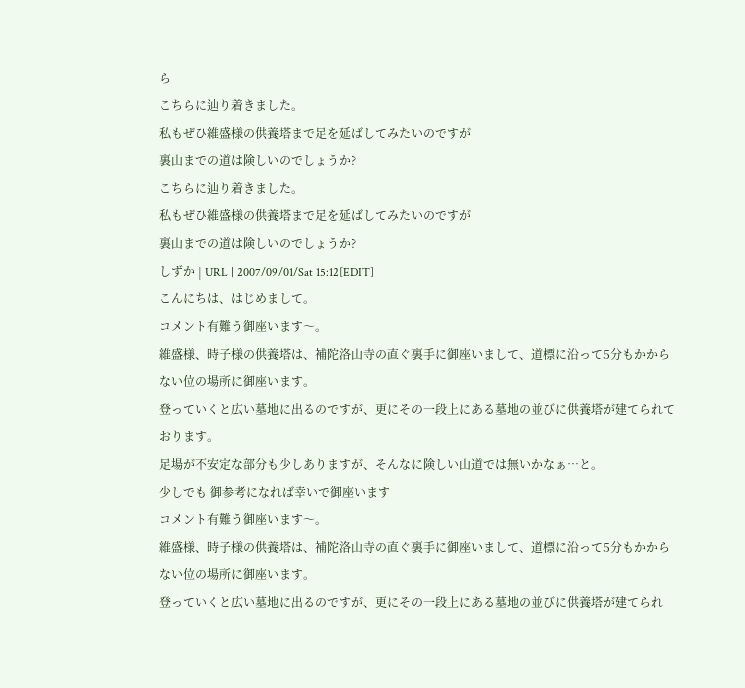ら
こちらに辿り着きました。
私もぜひ維盛様の供養塔まで足を延ばしてみたいのですが
裏山までの道は険しいのでしょうか?
こちらに辿り着きました。
私もぜひ維盛様の供養塔まで足を延ばしてみたいのですが
裏山までの道は険しいのでしょうか?
しずか | URL | 2007/09/01/Sat 15:12[EDIT]
こんにちは、はじめまして。
コメント有難う御座います〜。
維盛様、時子様の供養塔は、補陀洛山寺の直ぐ裏手に御座いまして、道標に沿って5分もかからない位の場所に御座います。
登っていくと広い墓地に出るのですが、更にその一段上にある墓地の並びに供養塔が建てられております。
足場が不安定な部分も少しありますが、そんなに険しい山道では無いかなぁ…と。
少しでも 御参考になれば幸いで御座います
コメント有難う御座います〜。
維盛様、時子様の供養塔は、補陀洛山寺の直ぐ裏手に御座いまして、道標に沿って5分もかからない位の場所に御座います。
登っていくと広い墓地に出るのですが、更にその一段上にある墓地の並びに供養塔が建てられ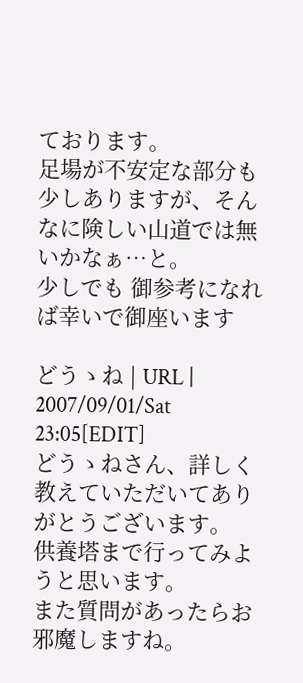ております。
足場が不安定な部分も少しありますが、そんなに険しい山道では無いかなぁ…と。
少しでも 御参考になれば幸いで御座います

どうゝね | URL | 2007/09/01/Sat 23:05[EDIT]
どうゝねさん、詳しく教えていただいてありがとうございます。
供養塔まで行ってみようと思います。
また質問があったらお邪魔しますね。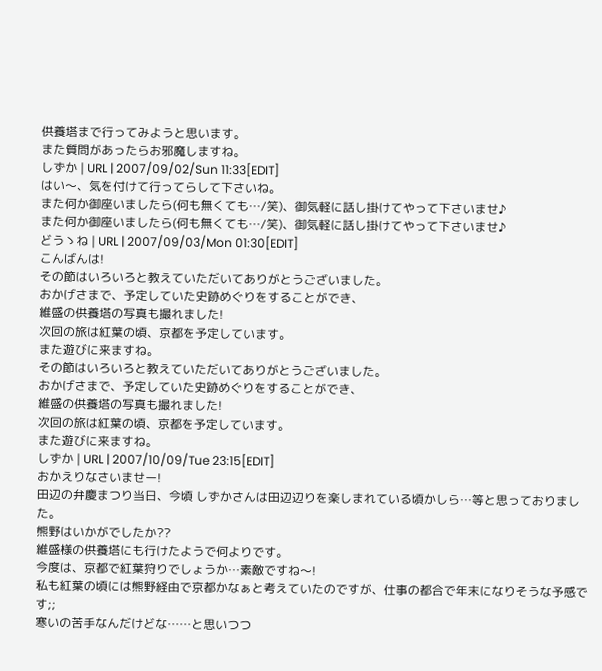供養塔まで行ってみようと思います。
また質問があったらお邪魔しますね。
しずか | URL | 2007/09/02/Sun 11:33[EDIT]
はい〜、気を付けて行ってらして下さいね。
また何か御座いましたら(何も無くても…/笑)、御気軽に話し掛けてやって下さいませ♪
また何か御座いましたら(何も無くても…/笑)、御気軽に話し掛けてやって下さいませ♪
どうゝね | URL | 2007/09/03/Mon 01:30[EDIT]
こんばんは!
その節はいろいろと教えていただいてありがとうございました。
おかげさまで、予定していた史跡めぐりをすることができ、
維盛の供養塔の写真も撮れました!
次回の旅は紅葉の頃、京都を予定しています。
また遊びに来ますね。
その節はいろいろと教えていただいてありがとうございました。
おかげさまで、予定していた史跡めぐりをすることができ、
維盛の供養塔の写真も撮れました!
次回の旅は紅葉の頃、京都を予定しています。
また遊びに来ますね。
しずか | URL | 2007/10/09/Tue 23:15[EDIT]
おかえりなさいませー!
田辺の弁慶まつり当日、今頃 しずかさんは田辺辺りを楽しまれている頃かしら…等と思っておりました。
熊野はいかがでしたか??
維盛様の供養塔にも行けたようで何よりです。
今度は、京都で紅葉狩りでしょうか…素敵ですね〜!
私も紅葉の頃には熊野経由で京都かなぁと考えていたのですが、仕事の都合で年末になりそうな予感です;;
寒いの苦手なんだけどな……と思いつつ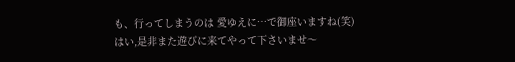も、行ってしまうのは 愛ゆえに…で御座いますね(笑)
はい,是非また遊びに来てやって下さいませ〜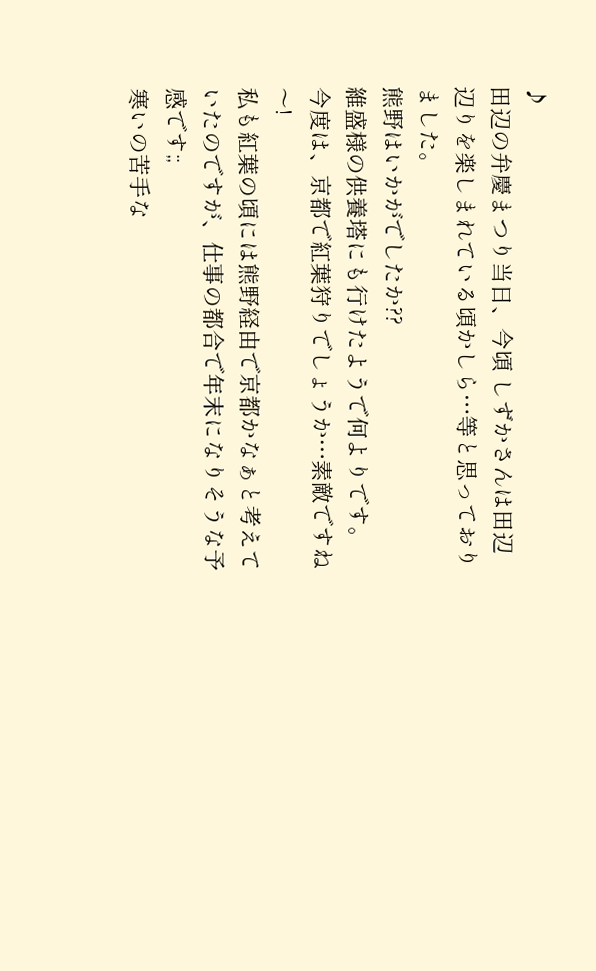♪
田辺の弁慶まつり当日、今頃 しずかさんは田辺辺りを楽しまれている頃かしら…等と思っておりました。
熊野はいかがでしたか??
維盛様の供養塔にも行けたようで何よりです。
今度は、京都で紅葉狩りでしょうか…素敵ですね〜!
私も紅葉の頃には熊野経由で京都かなぁと考えていたのですが、仕事の都合で年末になりそうな予感です;;
寒いの苦手な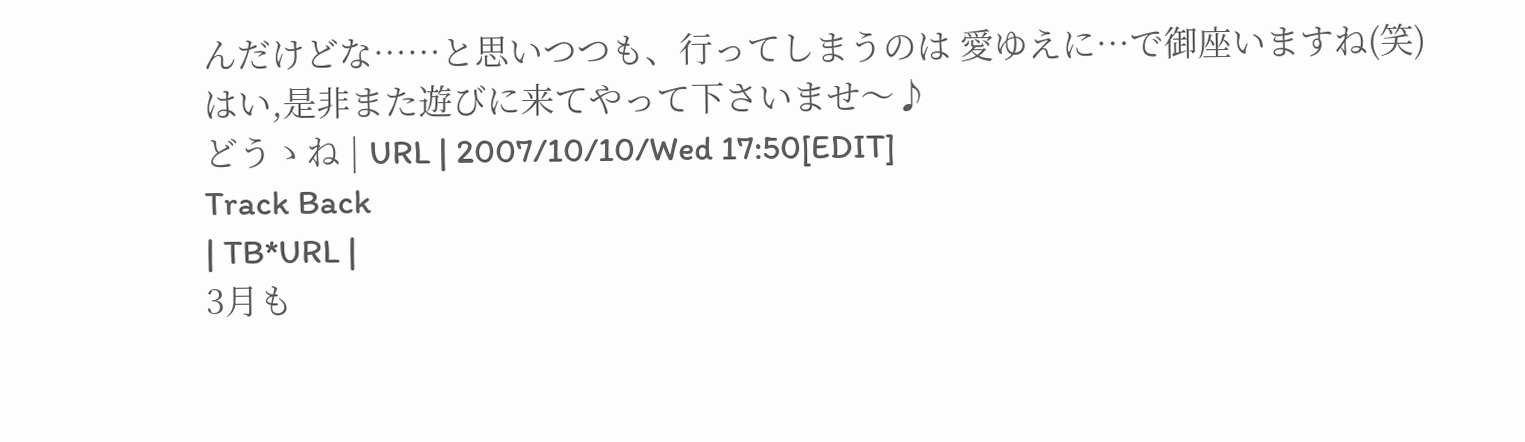んだけどな……と思いつつも、行ってしまうのは 愛ゆえに…で御座いますね(笑)
はい,是非また遊びに来てやって下さいませ〜♪
どうゝね | URL | 2007/10/10/Wed 17:50[EDIT]
Track Back
| TB*URL |
3月も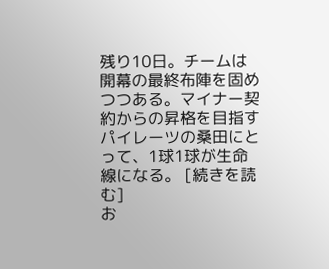残り10日。チームは開幕の最終布陣を固めつつある。マイナー契約からの昇格を目指すパイレーツの桑田にとって、1球1球が生命線になる。 [続きを読む]
お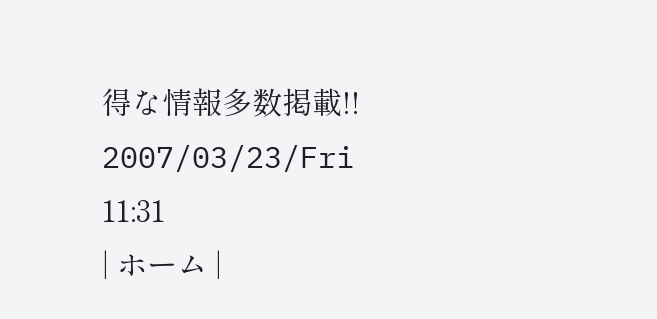得な情報多数掲載!! 2007/03/23/Fri 11:31
| ホーム |